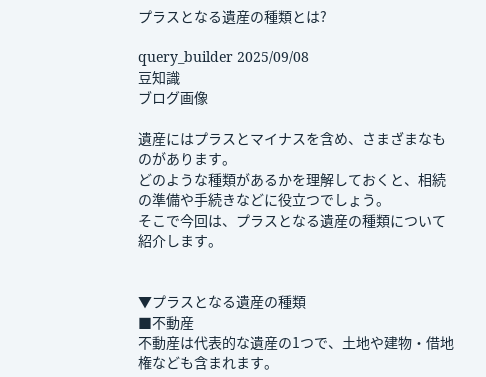プラスとなる遺産の種類とは?

query_builder 2025/09/08
豆知識
ブログ画像

遺産にはプラスとマイナスを含め、さまざまなものがあります。
どのような種類があるかを理解しておくと、相続の準備や手続きなどに役立つでしょう。
そこで今回は、プラスとなる遺産の種類について紹介します。


▼プラスとなる遺産の種類
■不動産
不動産は代表的な遺産の1つで、土地や建物・借地権なども含まれます。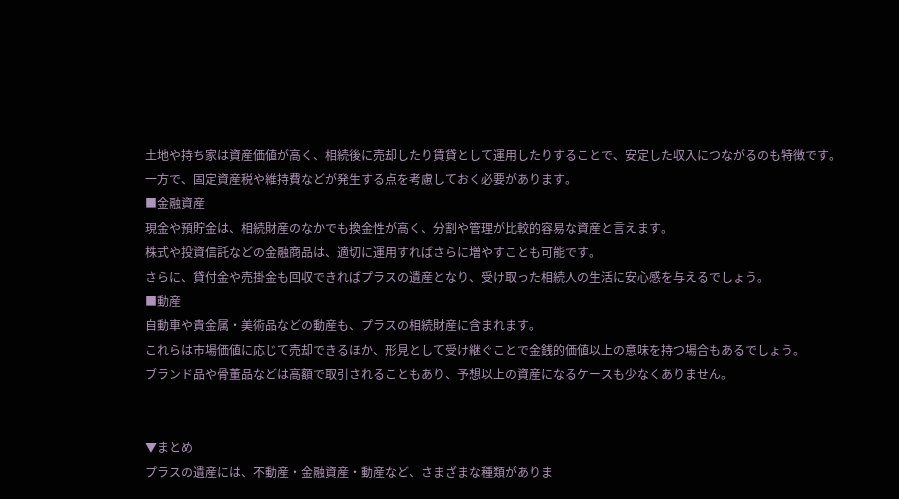土地や持ち家は資産価値が高く、相続後に売却したり賃貸として運用したりすることで、安定した収入につながるのも特徴です。
一方で、固定資産税や維持費などが発生する点を考慮しておく必要があります。
■金融資産
現金や預貯金は、相続財産のなかでも換金性が高く、分割や管理が比較的容易な資産と言えます。
株式や投資信託などの金融商品は、適切に運用すればさらに増やすことも可能です。
さらに、貸付金や売掛金も回収できればプラスの遺産となり、受け取った相続人の生活に安心感を与えるでしょう。
■動産
自動車や貴金属・美術品などの動産も、プラスの相続財産に含まれます。
これらは市場価値に応じて売却できるほか、形見として受け継ぐことで金銭的価値以上の意味を持つ場合もあるでしょう。
ブランド品や骨董品などは高額で取引されることもあり、予想以上の資産になるケースも少なくありません。


▼まとめ
プラスの遺産には、不動産・金融資産・動産など、さまざまな種類がありま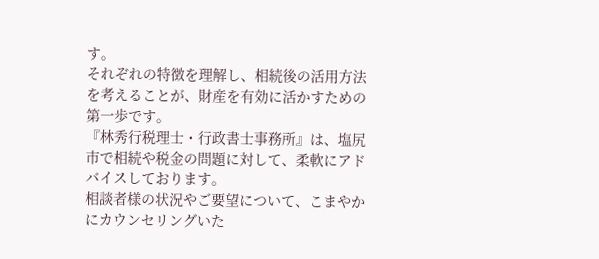す。
それぞれの特徴を理解し、相続後の活用方法を考えることが、財産を有効に活かすための第一歩です。
『林秀行税理士・行政書士事務所』は、塩尻市で相続や税金の問題に対して、柔軟にアドバイスしております。
相談者様の状況やご要望について、こまやかにカウンセリングいた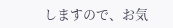しますので、お気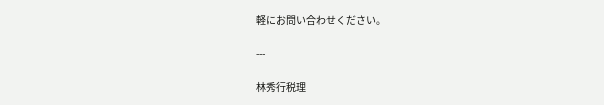軽にお問い合わせください。

---

林秀行税理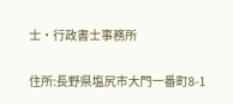士・行政書士事務所

住所:長野県塩尻市大門一番町8-1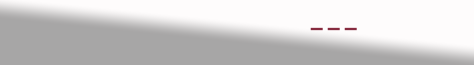---